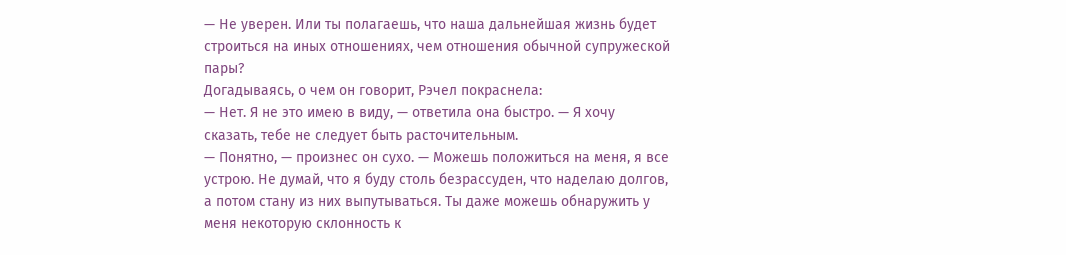— Не уверен. Или ты полагаешь, что наша дальнейшая жизнь будет строиться на иных отношениях, чем отношения обычной супружеской пары?
Догадываясь, о чем он говорит, Рэчел покраснела:
— Нет. Я не это имею в виду, — ответила она быстро. — Я хочу сказать, тебе не следует быть расточительным.
— Понятно, — произнес он сухо. — Можешь положиться на меня, я все устрою. Не думай, что я буду столь безрассуден, что наделаю долгов, а потом стану из них выпутываться. Ты даже можешь обнаружить у меня некоторую склонность к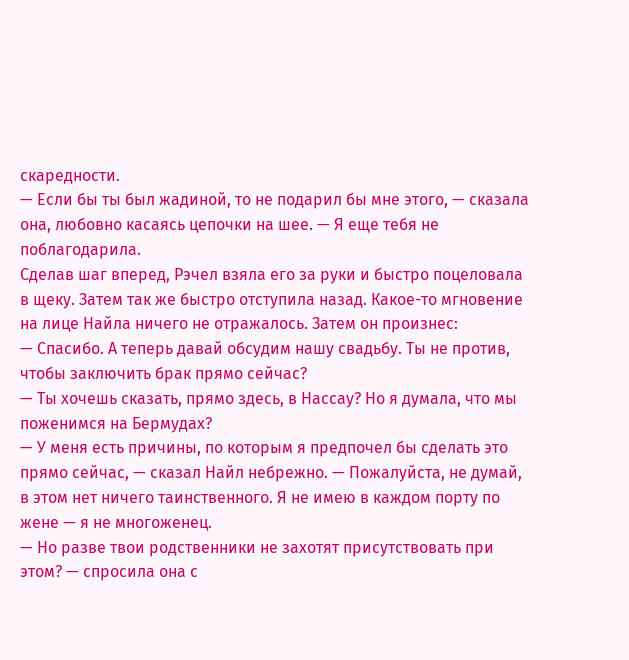скаредности.
— Если бы ты был жадиной, то не подарил бы мне этого, — сказала она, любовно касаясь цепочки на шее. — Я еще тебя не поблагодарила.
Сделав шаг вперед, Рэчел взяла его за руки и быстро поцеловала в щеку. Затем так же быстро отступила назад. Какое-то мгновение на лице Найла ничего не отражалось. Затем он произнес:
— Спасибо. А теперь давай обсудим нашу свадьбу. Ты не против, чтобы заключить брак прямо сейчас?
— Ты хочешь сказать, прямо здесь, в Нассау? Но я думала, что мы поженимся на Бермудах?
— У меня есть причины, по которым я предпочел бы сделать это прямо сейчас, — сказал Найл небрежно. — Пожалуйста, не думай, в этом нет ничего таинственного. Я не имею в каждом порту по жене — я не многоженец.
— Но разве твои родственники не захотят присутствовать при этом? — спросила она с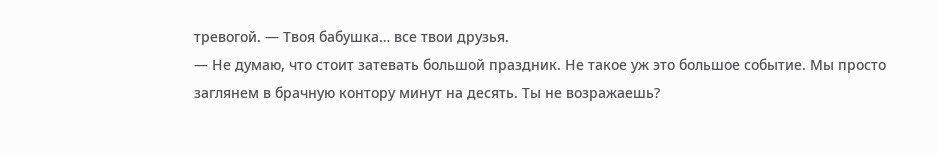тревогой. — Твоя бабушка… все твои друзья.
— Не думаю, что стоит затевать большой праздник. Не такое уж это большое событие. Мы просто заглянем в брачную контору минут на десять. Ты не возражаешь?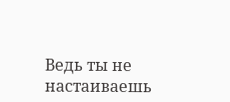Ведь ты не настаиваешь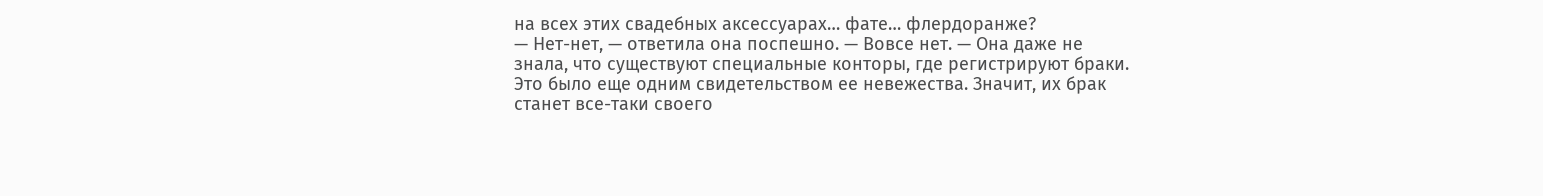на всех этих свадебных аксессуарах… фате… флердоранже?
— Нет-нет, — ответила она поспешно. — Вовсе нет. — Она даже не знала, что существуют специальные конторы, где регистрируют браки. Это было еще одним свидетельством ее невежества. Значит, их брак станет все-таки своего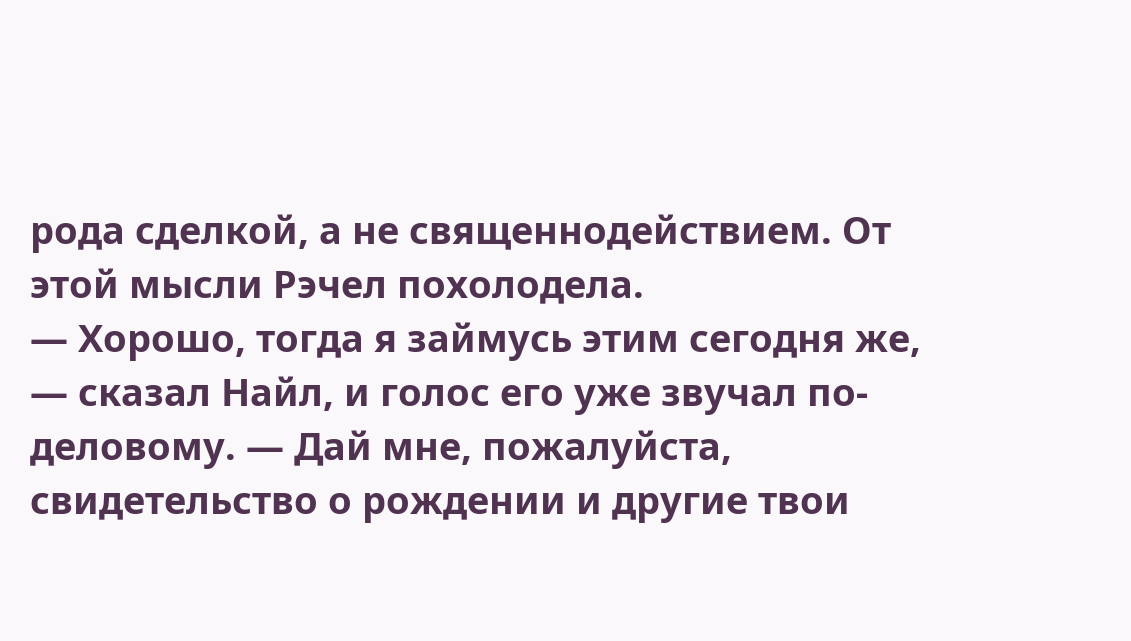рода сделкой, а не священнодействием. От этой мысли Рэчел похолодела.
— Хорошо, тогда я займусь этим сегодня же, — сказал Найл, и голос его уже звучал по-деловому. — Дай мне, пожалуйста, свидетельство о рождении и другие твои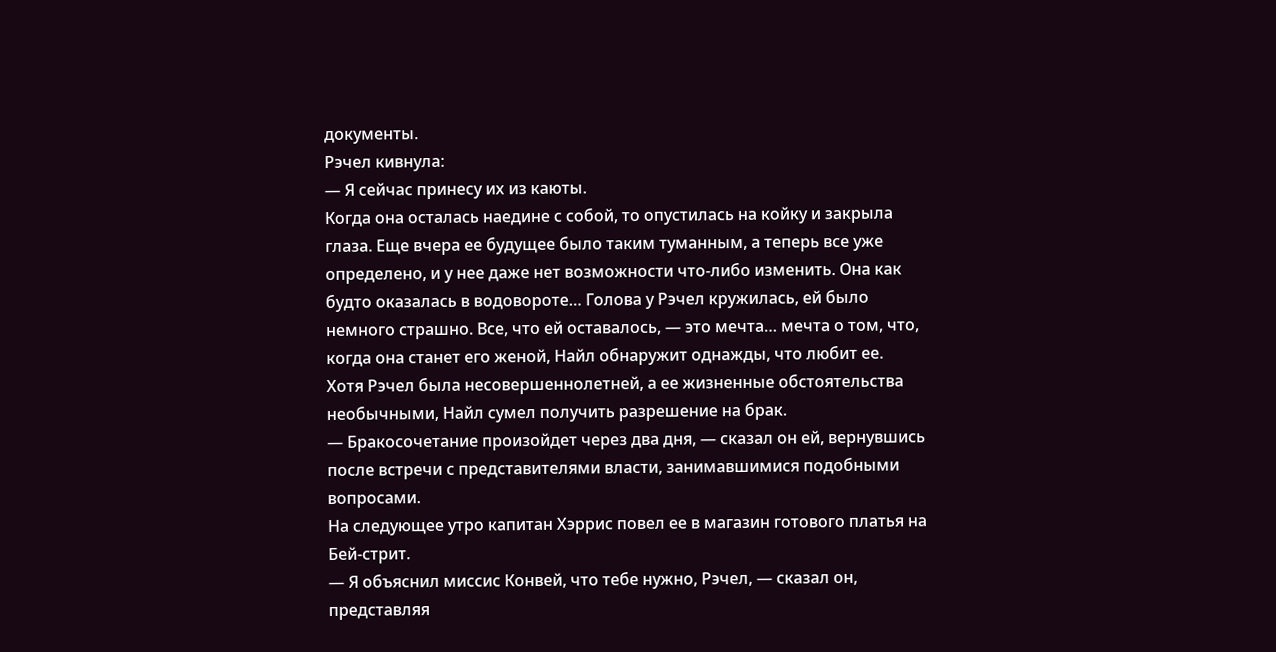документы.
Рэчел кивнула:
— Я сейчас принесу их из каюты.
Когда она осталась наедине с собой, то опустилась на койку и закрыла глаза. Еще вчера ее будущее было таким туманным, а теперь все уже определено, и у нее даже нет возможности что-либо изменить. Она как будто оказалась в водовороте… Голова у Рэчел кружилась, ей было немного страшно. Все, что ей оставалось, — это мечта… мечта о том, что, когда она станет его женой, Найл обнаружит однажды, что любит ее.
Хотя Рэчел была несовершеннолетней, а ее жизненные обстоятельства необычными, Найл сумел получить разрешение на брак.
— Бракосочетание произойдет через два дня, — сказал он ей, вернувшись после встречи с представителями власти, занимавшимися подобными вопросами.
На следующее утро капитан Хэррис повел ее в магазин готового платья на Бей-стрит.
— Я объяснил миссис Конвей, что тебе нужно, Рэчел, — сказал он, представляя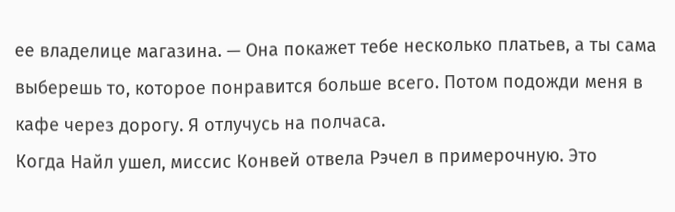ее владелице магазина. — Она покажет тебе несколько платьев, а ты сама выберешь то, которое понравится больше всего. Потом подожди меня в кафе через дорогу. Я отлучусь на полчаса.
Когда Найл ушел, миссис Конвей отвела Рэчел в примерочную. Это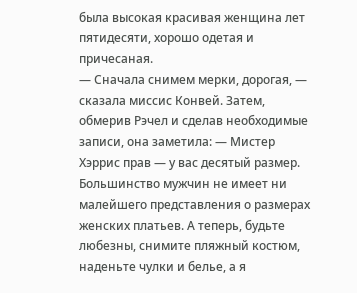была высокая красивая женщина лет пятидесяти, хорошо одетая и причесаная.
— Сначала снимем мерки, дорогая, — сказала миссис Конвей. Затем, обмерив Рэчел и сделав необходимые записи, она заметила: — Мистер Хэррис прав — у вас десятый размер. Большинство мужчин не имеет ни малейшего представления о размерах женских платьев. А теперь, будьте любезны, снимите пляжный костюм, наденьте чулки и белье, а я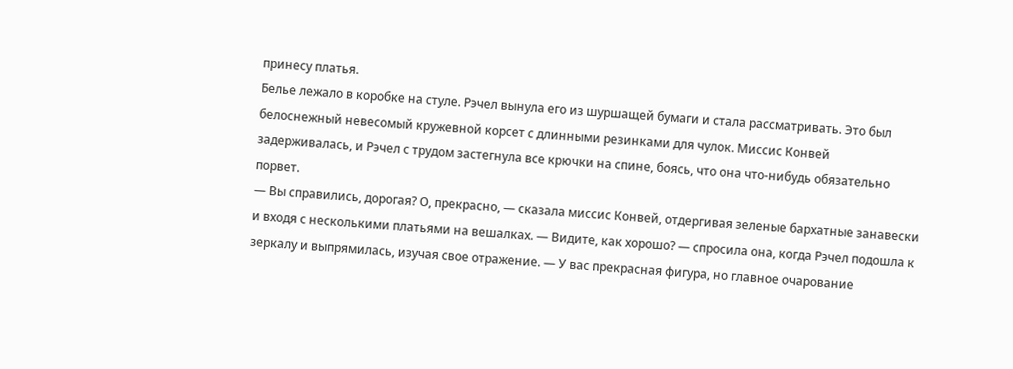принесу платья.
Белье лежало в коробке на стуле. Рэчел вынула его из шуршащей бумаги и стала рассматривать. Это был белоснежный невесомый кружевной корсет с длинными резинками для чулок. Миссис Конвей задерживалась, и Рэчел с трудом застегнула все крючки на спине, боясь, что она что-нибудь обязательно порвет.
— Вы справились, дорогая? О, прекрасно, — сказала миссис Конвей, отдергивая зеленые бархатные занавески и входя с несколькими платьями на вешалках. — Видите, как хорошо? — спросила она, когда Рэчел подошла к зеркалу и выпрямилась, изучая свое отражение. — У вас прекрасная фигура, но главное очарование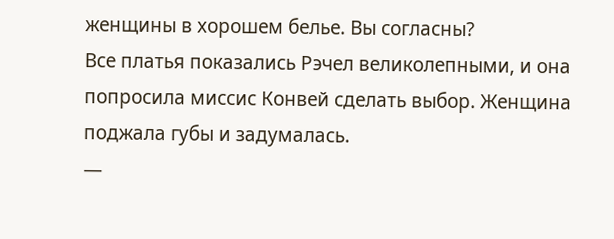женщины в хорошем белье. Вы согласны?
Все платья показались Рэчел великолепными, и она попросила миссис Конвей сделать выбор. Женщина поджала губы и задумалась.
—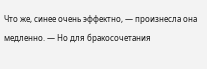Что же, синее очень эффектно, — произнесла она медленно. — Но для бракосочетания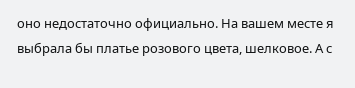оно недостаточно официально. На вашем месте я выбрала бы платье розового цвета, шелковое. А с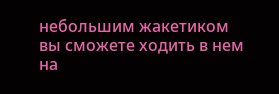небольшим жакетиком вы сможете ходить в нем на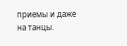приемы и даже на танцы.